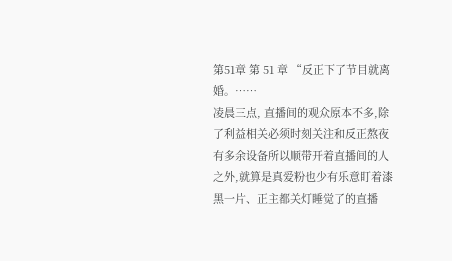第51章 第 51 章 “反正下了节目就离婚。……
凌晨三点, 直播间的观众原本不多,除了利益相关必须时刻关注和反正熬夜有多余设备所以顺带开着直播间的人之外,就算是真爱粉也少有乐意盯着漆黑一片、正主都关灯睡觉了的直播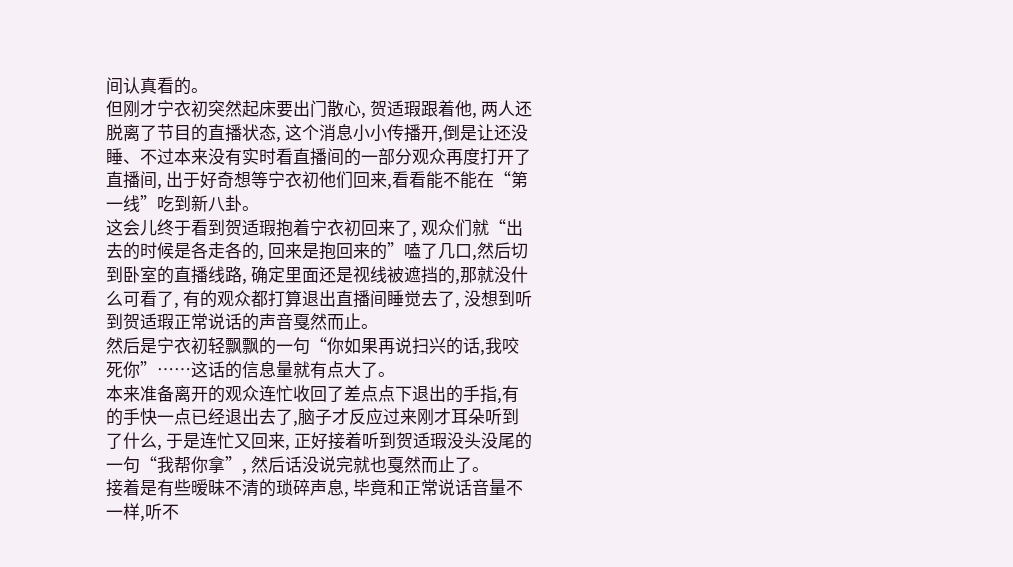间认真看的。
但刚才宁衣初突然起床要出门散心, 贺适瑕跟着他, 两人还脱离了节目的直播状态, 这个消息小小传播开,倒是让还没睡、不过本来没有实时看直播间的一部分观众再度打开了直播间, 出于好奇想等宁衣初他们回来,看看能不能在“第一线”吃到新八卦。
这会儿终于看到贺适瑕抱着宁衣初回来了, 观众们就“出去的时候是各走各的, 回来是抱回来的”嗑了几口,然后切到卧室的直播线路, 确定里面还是视线被遮挡的,那就没什么可看了, 有的观众都打算退出直播间睡觉去了, 没想到听到贺适瑕正常说话的声音戛然而止。
然后是宁衣初轻飘飘的一句“你如果再说扫兴的话,我咬死你”……这话的信息量就有点大了。
本来准备离开的观众连忙收回了差点点下退出的手指,有的手快一点已经退出去了,脑子才反应过来刚才耳朵听到了什么, 于是连忙又回来, 正好接着听到贺适瑕没头没尾的一句“我帮你拿”, 然后话没说完就也戛然而止了。
接着是有些暧昧不清的琐碎声息, 毕竟和正常说话音量不一样,听不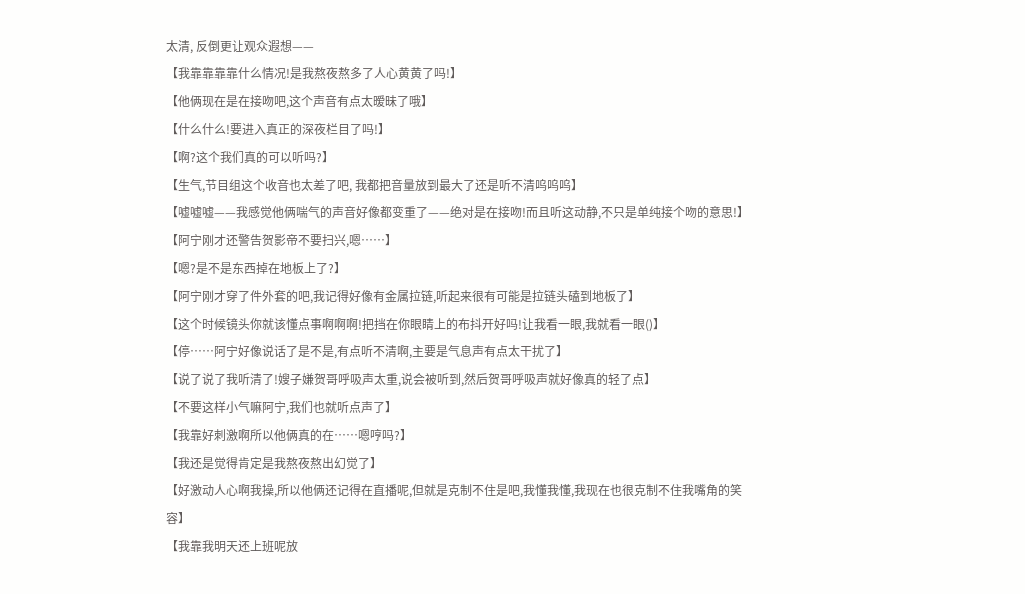太清, 反倒更让观众遐想——
【我靠靠靠靠什么情况!是我熬夜熬多了人心黄黄了吗!】
【他俩现在是在接吻吧,这个声音有点太暧昧了哦】
【什么什么!要进入真正的深夜栏目了吗!】
【啊?这个我们真的可以听吗?】
【生气,节目组这个收音也太差了吧, 我都把音量放到最大了还是听不清呜呜呜】
【嘘嘘嘘——我感觉他俩喘气的声音好像都变重了——绝对是在接吻!而且听这动静,不只是单纯接个吻的意思!】
【阿宁刚才还警告贺影帝不要扫兴,嗯……】
【嗯?是不是东西掉在地板上了?】
【阿宁刚才穿了件外套的吧,我记得好像有金属拉链,听起来很有可能是拉链头磕到地板了】
【这个时候镜头你就该懂点事啊啊啊!把挡在你眼睛上的布抖开好吗!让我看一眼,我就看一眼()】
【停……阿宁好像说话了是不是,有点听不清啊,主要是气息声有点太干扰了】
【说了说了我听清了!嫂子嫌贺哥呼吸声太重,说会被听到,然后贺哥呼吸声就好像真的轻了点】
【不要这样小气嘛阿宁,我们也就听点声了】
【我靠好刺激啊所以他俩真的在……嗯哼吗?】
【我还是觉得肯定是我熬夜熬出幻觉了】
【好激动人心啊我操,所以他俩还记得在直播呢,但就是克制不住是吧,我懂我懂,我现在也很克制不住我嘴角的笑容】
【我靠我明天还上班呢放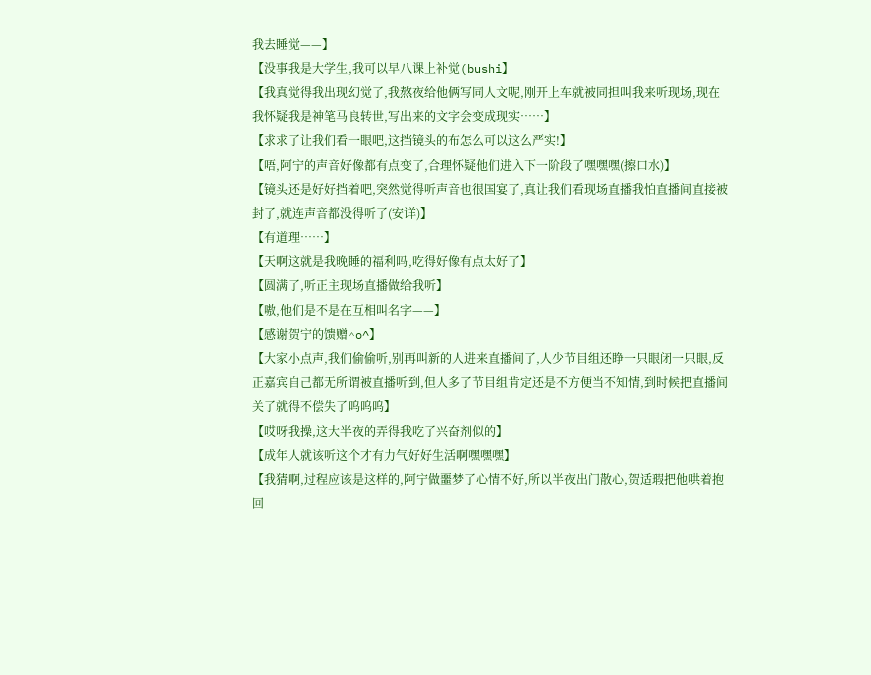我去睡觉——】
【没事我是大学生,我可以早八课上补觉(bushi】
【我真觉得我出现幻觉了,我熬夜给他俩写同人文呢,刚开上车就被同担叫我来听现场,现在我怀疑我是神笔马良转世,写出来的文字会变成现实……】
【求求了让我们看一眼吧,这挡镜头的布怎么可以这么严实!】
【唔,阿宁的声音好像都有点变了,合理怀疑他们进入下一阶段了嘿嘿嘿(擦口水)】
【镜头还是好好挡着吧,突然觉得听声音也很国宴了,真让我们看现场直播我怕直播间直接被封了,就连声音都没得听了(安详)】
【有道理……】
【天啊这就是我晚睡的福利吗,吃得好像有点太好了】
【圆满了,听正主现场直播做给我听】
【嗷,他们是不是在互相叫名字——】
【感谢贺宁的馈赠^o^】
【大家小点声,我们偷偷听,别再叫新的人进来直播间了,人少节目组还睁一只眼闭一只眼,反正嘉宾自己都无所谓被直播听到,但人多了节目组肯定还是不方便当不知情,到时候把直播间关了就得不偿失了呜呜呜】
【哎呀我操,这大半夜的弄得我吃了兴奋剂似的】
【成年人就该听这个才有力气好好生活啊嘿嘿嘿】
【我猜啊,过程应该是这样的,阿宁做噩梦了心情不好,所以半夜出门散心,贺适瑕把他哄着抱回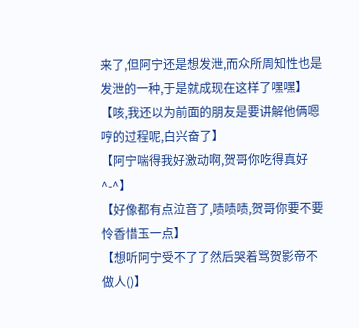来了,但阿宁还是想发泄,而众所周知性也是发泄的一种,于是就成现在这样了嘿嘿】
【咳,我还以为前面的朋友是要讲解他俩嗯哼的过程呢,白兴奋了】
【阿宁喘得我好激动啊,贺哥你吃得真好^-^】
【好像都有点泣音了,啧啧啧,贺哥你要不要怜香惜玉一点】
【想听阿宁受不了了然后哭着骂贺影帝不做人()】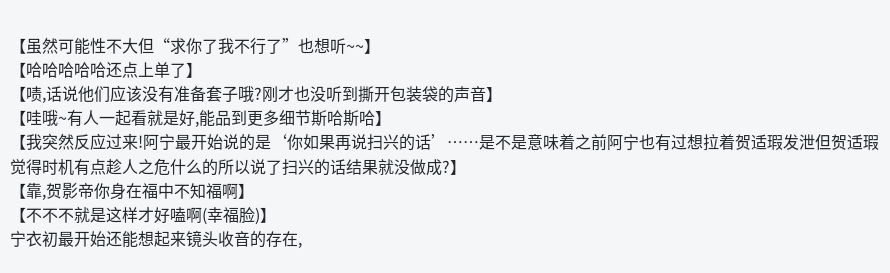【虽然可能性不大但“求你了我不行了”也想听~~】
【哈哈哈哈哈还点上单了】
【啧,话说他们应该没有准备套子哦?刚才也没听到撕开包装袋的声音】
【哇哦~有人一起看就是好,能品到更多细节斯哈斯哈】
【我突然反应过来!阿宁最开始说的是‘你如果再说扫兴的话’……是不是意味着之前阿宁也有过想拉着贺适瑕发泄但贺适瑕觉得时机有点趁人之危什么的所以说了扫兴的话结果就没做成?】
【靠,贺影帝你身在福中不知福啊】
【不不不就是这样才好嗑啊(幸福脸)】
宁衣初最开始还能想起来镜头收音的存在,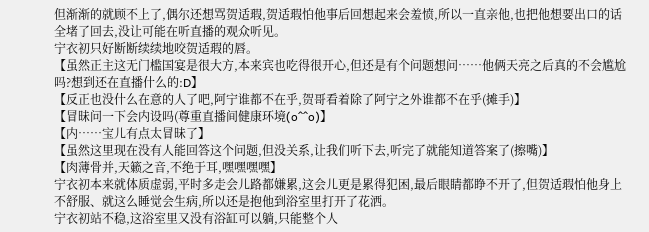但渐渐的就顾不上了,偶尔还想骂贺适瑕,贺适瑕怕他事后回想起来会羞愤,所以一直亲他,也把他想要出口的话全堵了回去,没让可能在听直播的观众听见。
宁衣初只好断断续续地咬贺适瑕的唇。
【虽然正主这无门槛国宴是很大方,本来宾也吃得很开心,但还是有个问题想问……他俩天亮之后真的不会尴尬吗?想到还在直播什么的:D】
【反正也没什么在意的人了吧,阿宁谁都不在乎,贺哥看着除了阿宁之外谁都不在乎(摊手)】
【冒昧问一下会内设吗(尊重直播间健康环境(o^^o)】
【内……宝儿有点太冒昧了】
【虽然这里现在没有人能回答这个问题,但没关系,让我们听下去,听完了就能知道答案了(擦嘴)】
【肉薄骨并,天籁之音,不绝于耳,嘿嘿嘿嘿】
宁衣初本来就体质虚弱,平时多走会儿路都嫌累,这会儿更是累得犯困,最后眼睛都睁不开了,但贺适瑕怕他身上不舒服、就这么睡觉会生病,所以还是抱他到浴室里打开了花洒。
宁衣初站不稳,这浴室里又没有浴缸可以躺,只能整个人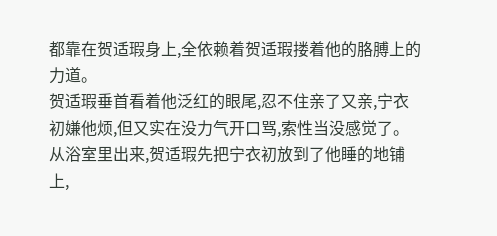都靠在贺适瑕身上,全依赖着贺适瑕搂着他的胳膊上的力道。
贺适瑕垂首看着他泛红的眼尾,忍不住亲了又亲,宁衣初嫌他烦,但又实在没力气开口骂,索性当没感觉了。
从浴室里出来,贺适瑕先把宁衣初放到了他睡的地铺上,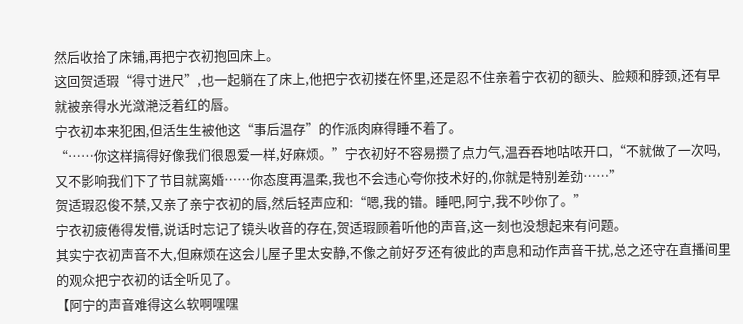然后收拾了床铺,再把宁衣初抱回床上。
这回贺适瑕“得寸进尺”,也一起躺在了床上,他把宁衣初搂在怀里,还是忍不住亲着宁衣初的额头、脸颊和脖颈,还有早就被亲得水光潋滟泛着红的唇。
宁衣初本来犯困,但活生生被他这“事后温存”的作派肉麻得睡不着了。
“……你这样搞得好像我们很恩爱一样,好麻烦。”宁衣初好不容易攒了点力气,温吞吞地咕哝开口,“不就做了一次吗,又不影响我们下了节目就离婚……你态度再温柔,我也不会违心夸你技术好的,你就是特别差劲……”
贺适瑕忍俊不禁,又亲了亲宁衣初的唇,然后轻声应和:“嗯,我的错。睡吧,阿宁,我不吵你了。”
宁衣初疲倦得发懵,说话时忘记了镜头收音的存在,贺适瑕顾着听他的声音,这一刻也没想起来有问题。
其实宁衣初声音不大,但麻烦在这会儿屋子里太安静,不像之前好歹还有彼此的声息和动作声音干扰,总之还守在直播间里的观众把宁衣初的话全听见了。
【阿宁的声音难得这么软啊嘿嘿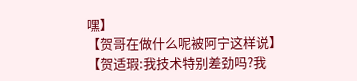嘿】
【贺哥在做什么呢被阿宁这样说】
【贺适瑕:我技术特别差劲吗?我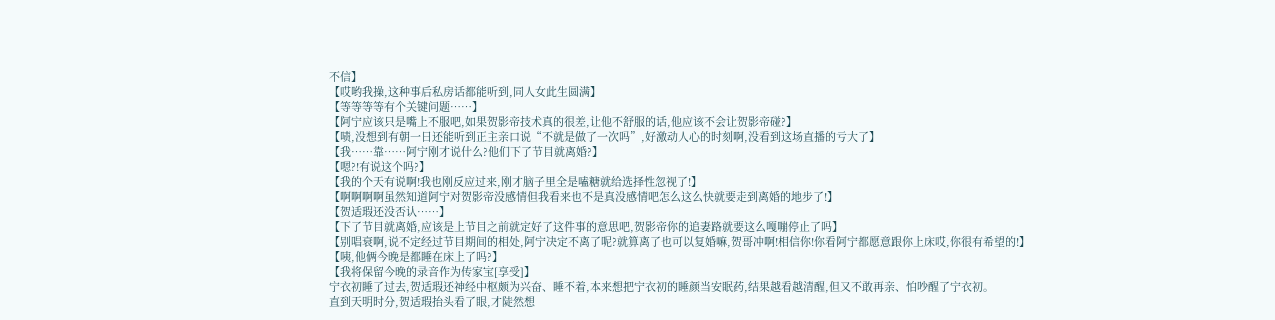不信】
【哎哟我操,这种事后私房话都能听到,同人女此生圆满】
【等等等等有个关键问题……】
【阿宁应该只是嘴上不服吧,如果贺影帝技术真的很差,让他不舒服的话,他应该不会让贺影帝碰?】
【啧,没想到有朝一日还能听到正主亲口说“不就是做了一次吗”,好激动人心的时刻啊,没看到这场直播的亏大了】
【我……靠……阿宁刚才说什么?他们下了节目就离婚?】
【嗯?!有说这个吗?】
【我的个天有说啊!我也刚反应过来,刚才脑子里全是嗑糖就给选择性忽视了!】
【啊啊啊啊虽然知道阿宁对贺影帝没感情但我看来也不是真没感情吧怎么这么快就要走到离婚的地步了!】
【贺适瑕还没否认……】
【下了节目就离婚,应该是上节目之前就定好了这件事的意思吧,贺影帝你的追妻路就要这么嘎嘣停止了吗】
【别唱衰啊,说不定经过节目期间的相处,阿宁决定不离了呢?就算离了也可以复婚嘛,贺哥冲啊!相信你!你看阿宁都愿意跟你上床哎,你很有希望的!】
【咦,他俩今晚是都睡在床上了吗?】
【我将保留今晚的录音作为传家宝[享受]】
宁衣初睡了过去,贺适瑕还神经中枢颇为兴奋、睡不着,本来想把宁衣初的睡颜当安眠药,结果越看越清醒,但又不敢再亲、怕吵醒了宁衣初。
直到天明时分,贺适瑕抬头看了眼,才陡然想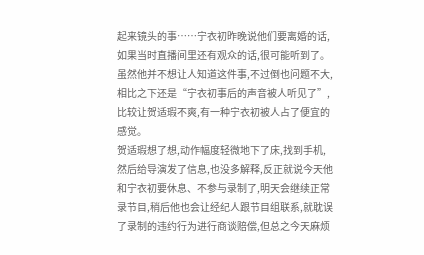起来镜头的事……宁衣初昨晚说他们要离婚的话,如果当时直播间里还有观众的话,很可能听到了。
虽然他并不想让人知道这件事,不过倒也问题不大,相比之下还是“宁衣初事后的声音被人听见了”,比较让贺适瑕不爽,有一种宁衣初被人占了便宜的感觉。
贺适瑕想了想,动作幅度轻微地下了床,找到手机,然后给导演发了信息,也没多解释,反正就说今天他和宁衣初要休息、不参与录制了,明天会继续正常录节目,稍后他也会让经纪人跟节目组联系,就耽误了录制的违约行为进行商谈赔偿,但总之今天麻烦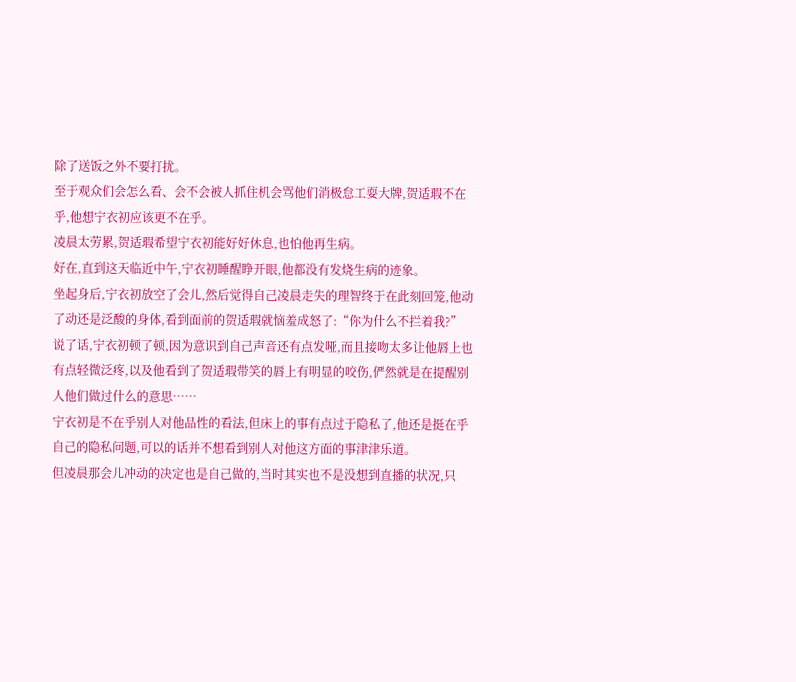除了送饭之外不要打扰。
至于观众们会怎么看、会不会被人抓住机会骂他们消极怠工耍大牌,贺适瑕不在乎,他想宁衣初应该更不在乎。
凌晨太劳累,贺适瑕希望宁衣初能好好休息,也怕他再生病。
好在,直到这天临近中午,宁衣初睡醒睁开眼,他都没有发烧生病的迹象。
坐起身后,宁衣初放空了会儿,然后觉得自己凌晨走失的理智终于在此刻回笼,他动了动还是泛酸的身体,看到面前的贺适瑕就恼羞成怒了:“你为什么不拦着我?”
说了话,宁衣初顿了顿,因为意识到自己声音还有点发哑,而且接吻太多让他唇上也有点轻微泛疼,以及他看到了贺适瑕带笑的唇上有明显的咬伤,俨然就是在提醒别人他们做过什么的意思……
宁衣初是不在乎别人对他品性的看法,但床上的事有点过于隐私了,他还是挺在乎自己的隐私问题,可以的话并不想看到别人对他这方面的事津津乐道。
但凌晨那会儿冲动的决定也是自己做的,当时其实也不是没想到直播的状况,只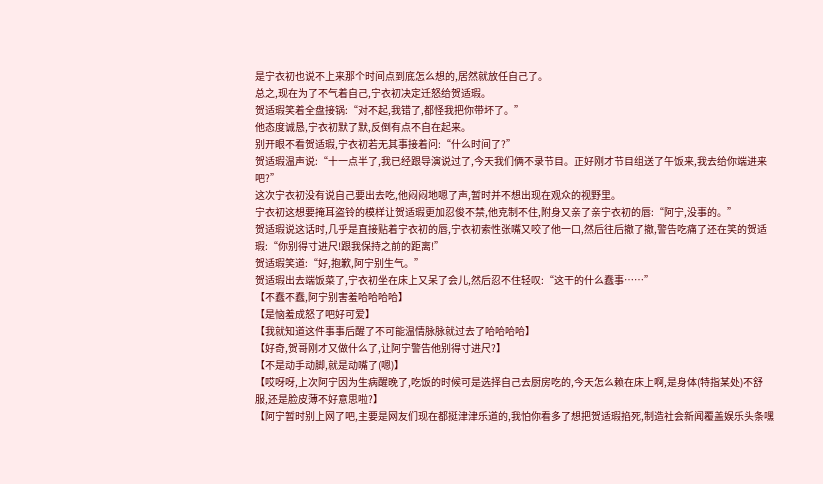是宁衣初也说不上来那个时间点到底怎么想的,居然就放任自己了。
总之,现在为了不气着自己,宁衣初决定迁怒给贺适瑕。
贺适瑕笑着全盘接锅:“对不起,我错了,都怪我把你带坏了。”
他态度诚恳,宁衣初默了默,反倒有点不自在起来。
别开眼不看贺适瑕,宁衣初若无其事接着问:“什么时间了?”
贺适瑕温声说:“十一点半了,我已经跟导演说过了,今天我们俩不录节目。正好刚才节目组送了午饭来,我去给你端进来吧?”
这次宁衣初没有说自己要出去吃,他闷闷地嗯了声,暂时并不想出现在观众的视野里。
宁衣初这想要掩耳盗铃的模样让贺适瑕更加忍俊不禁,他克制不住,附身又亲了亲宁衣初的唇:“阿宁,没事的。”
贺适瑕说这话时,几乎是直接贴着宁衣初的唇,宁衣初索性张嘴又咬了他一口,然后往后撤了撤,警告吃痛了还在笑的贺适瑕:“你别得寸进尺!跟我保持之前的距离!”
贺适瑕笑道:“好,抱歉,阿宁别生气。”
贺适瑕出去端饭菜了,宁衣初坐在床上又呆了会儿,然后忍不住轻叹:“这干的什么蠢事……”
【不蠢不蠢,阿宁别害羞哈哈哈哈】
【是恼羞成怒了吧好可爱】
【我就知道这件事事后醒了不可能温情脉脉就过去了哈哈哈哈】
【好奇,贺哥刚才又做什么了,让阿宁警告他别得寸进尺?】
【不是动手动脚,就是动嘴了(嗯)】
【哎呀呀,上次阿宁因为生病醒晚了,吃饭的时候可是选择自己去厨房吃的,今天怎么赖在床上啊,是身体(特指某处)不舒服,还是脸皮薄不好意思啦?】
【阿宁暂时别上网了吧,主要是网友们现在都挺津津乐道的,我怕你看多了想把贺适瑕掐死,制造社会新闻覆盖娱乐头条嘿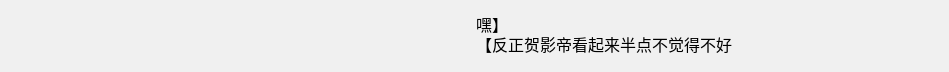嘿】
【反正贺影帝看起来半点不觉得不好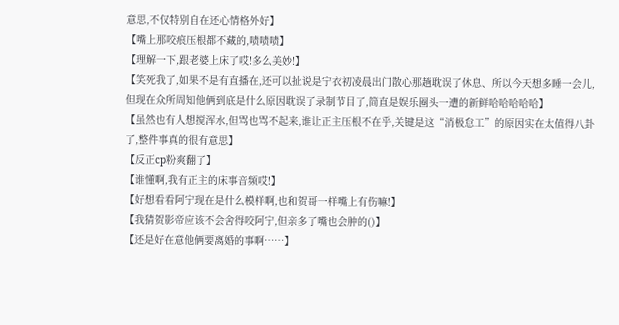意思,不仅特别自在还心情格外好】
【嘴上那咬痕压根都不藏的,啧啧啧】
【理解一下,跟老婆上床了哎!多么美妙!】
【笑死我了,如果不是有直播在,还可以扯说是宁衣初凌晨出门散心那趟耽误了休息、所以今天想多睡一会儿,但现在众所周知他俩到底是什么原因耽误了录制节目了,简直是娱乐圈头一遭的新鲜哈哈哈哈哈】
【虽然也有人想搅浑水,但骂也骂不起来,谁让正主压根不在乎,关键是这“消极怠工”的原因实在太值得八卦了,整件事真的很有意思】
【反正cp粉爽翻了】
【谁懂啊,我有正主的床事音频哎!】
【好想看看阿宁现在是什么模样啊,也和贺哥一样嘴上有伤嘛!】
【我猜贺影帝应该不会舍得咬阿宁,但亲多了嘴也会肿的()】
【还是好在意他俩要离婚的事啊……】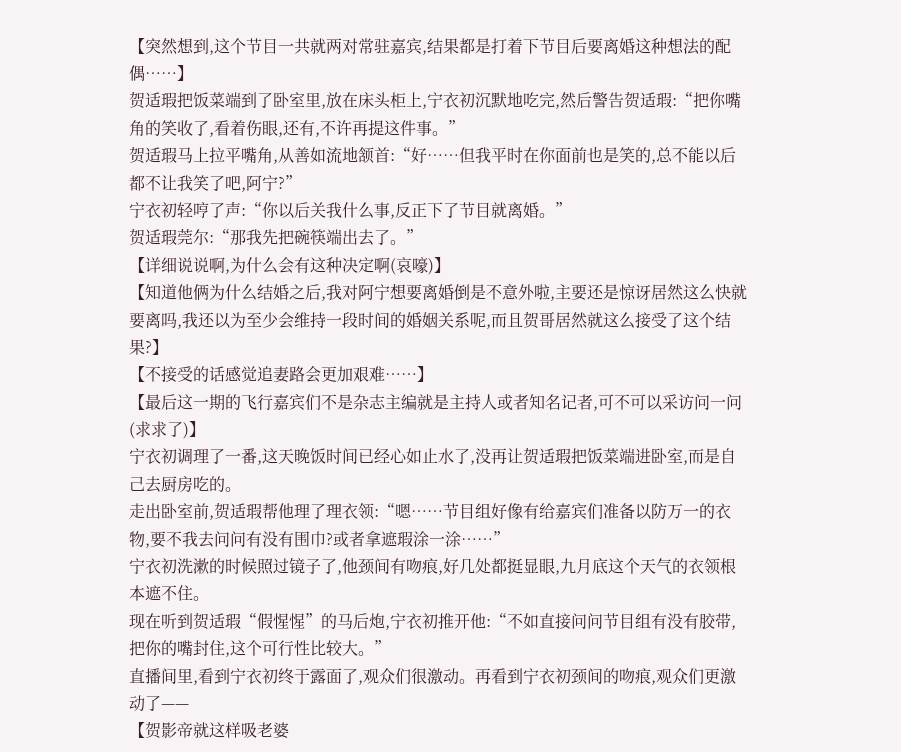【突然想到,这个节目一共就两对常驻嘉宾,结果都是打着下节目后要离婚这种想法的配偶……】
贺适瑕把饭菜端到了卧室里,放在床头柜上,宁衣初沉默地吃完,然后警告贺适瑕:“把你嘴角的笑收了,看着伤眼,还有,不许再提这件事。”
贺适瑕马上拉平嘴角,从善如流地颔首:“好……但我平时在你面前也是笑的,总不能以后都不让我笑了吧,阿宁?”
宁衣初轻哼了声:“你以后关我什么事,反正下了节目就离婚。”
贺适瑕莞尔:“那我先把碗筷端出去了。”
【详细说说啊,为什么会有这种决定啊(哀嚎)】
【知道他俩为什么结婚之后,我对阿宁想要离婚倒是不意外啦,主要还是惊讶居然这么快就要离吗,我还以为至少会维持一段时间的婚姻关系呢,而且贺哥居然就这么接受了这个结果?】
【不接受的话感觉追妻路会更加艰难……】
【最后这一期的飞行嘉宾们不是杂志主编就是主持人或者知名记者,可不可以采访问一问(求求了)】
宁衣初调理了一番,这天晚饭时间已经心如止水了,没再让贺适瑕把饭菜端进卧室,而是自己去厨房吃的。
走出卧室前,贺适瑕帮他理了理衣领:“嗯……节目组好像有给嘉宾们准备以防万一的衣物,要不我去问问有没有围巾?或者拿遮瑕涂一涂……”
宁衣初洗漱的时候照过镜子了,他颈间有吻痕,好几处都挺显眼,九月底这个天气的衣领根本遮不住。
现在听到贺适瑕“假惺惺”的马后炮,宁衣初推开他:“不如直接问问节目组有没有胶带,把你的嘴封住,这个可行性比较大。”
直播间里,看到宁衣初终于露面了,观众们很激动。再看到宁衣初颈间的吻痕,观众们更激动了——
【贺影帝就这样吸老婆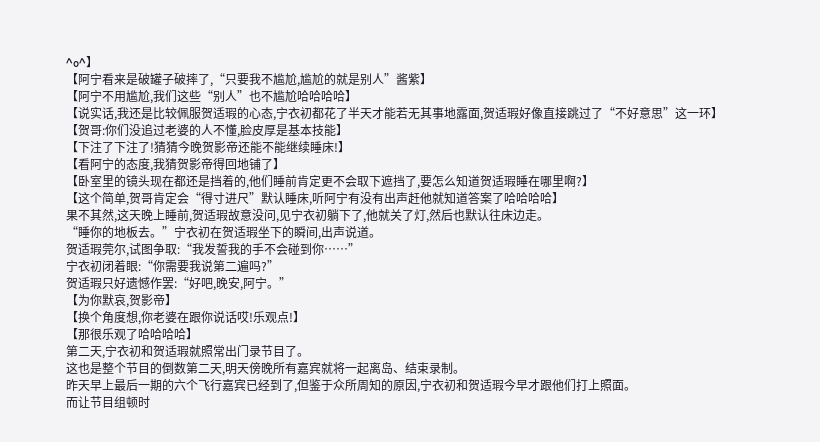^o^】
【阿宁看来是破罐子破摔了,“只要我不尴尬,尴尬的就是别人”酱紫】
【阿宁不用尴尬,我们这些“别人”也不尴尬哈哈哈哈】
【说实话,我还是比较佩服贺适瑕的心态,宁衣初都花了半天才能若无其事地露面,贺适瑕好像直接跳过了“不好意思”这一环】
【贺哥:你们没追过老婆的人不懂,脸皮厚是基本技能】
【下注了下注了!猜猜今晚贺影帝还能不能继续睡床!】
【看阿宁的态度,我猜贺影帝得回地铺了】
【卧室里的镜头现在都还是挡着的,他们睡前肯定更不会取下遮挡了,要怎么知道贺适瑕睡在哪里啊?】
【这个简单,贺哥肯定会“得寸进尺”默认睡床,听阿宁有没有出声赶他就知道答案了哈哈哈哈】
果不其然,这天晚上睡前,贺适瑕故意没问,见宁衣初躺下了,他就关了灯,然后也默认往床边走。
“睡你的地板去。”宁衣初在贺适瑕坐下的瞬间,出声说道。
贺适瑕莞尔,试图争取:“我发誓我的手不会碰到你……”
宁衣初闭着眼:“你需要我说第二遍吗?”
贺适瑕只好遗憾作罢:“好吧,晚安,阿宁。”
【为你默哀,贺影帝】
【换个角度想,你老婆在跟你说话哎!乐观点!】
【那很乐观了哈哈哈哈】
第二天,宁衣初和贺适瑕就照常出门录节目了。
这也是整个节目的倒数第二天,明天傍晚所有嘉宾就将一起离岛、结束录制。
昨天早上最后一期的六个飞行嘉宾已经到了,但鉴于众所周知的原因,宁衣初和贺适瑕今早才跟他们打上照面。
而让节目组顿时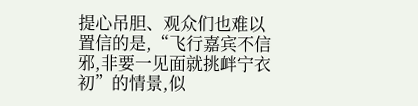提心吊胆、观众们也难以置信的是,“飞行嘉宾不信邪,非要一见面就挑衅宁衣初”的情景,似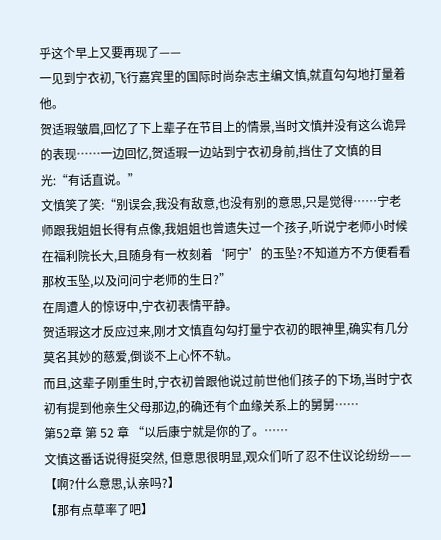乎这个早上又要再现了——
一见到宁衣初,飞行嘉宾里的国际时尚杂志主编文慎,就直勾勾地打量着他。
贺适瑕皱眉,回忆了下上辈子在节目上的情景,当时文慎并没有这么诡异的表现……一边回忆,贺适瑕一边站到宁衣初身前,挡住了文慎的目光:“有话直说。”
文慎笑了笑:“别误会,我没有敌意,也没有别的意思,只是觉得……宁老师跟我姐姐长得有点像,我姐姐也曾遗失过一个孩子,听说宁老师小时候在福利院长大,且随身有一枚刻着‘阿宁’的玉坠?不知道方不方便看看那枚玉坠,以及问问宁老师的生日?”
在周遭人的惊讶中,宁衣初表情平静。
贺适瑕这才反应过来,刚才文慎直勾勾打量宁衣初的眼神里,确实有几分莫名其妙的慈爱,倒谈不上心怀不轨。
而且,这辈子刚重生时,宁衣初曾跟他说过前世他们孩子的下场,当时宁衣初有提到他亲生父母那边,的确还有个血缘关系上的舅舅……
第52章 第 52 章 “以后康宁就是你的了。……
文慎这番话说得挺突然, 但意思很明显,观众们听了忍不住议论纷纷——
【啊?什么意思,认亲吗?】
【那有点草率了吧】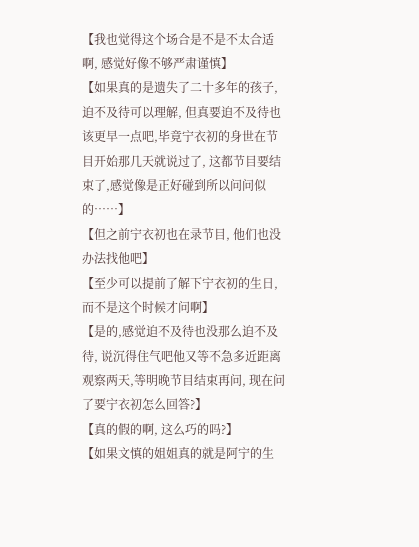【我也觉得这个场合是不是不太合适啊, 感觉好像不够严肃谨慎】
【如果真的是遗失了二十多年的孩子, 迫不及待可以理解, 但真要迫不及待也该更早一点吧,毕竟宁衣初的身世在节目开始那几天就说过了, 这都节目要结束了,感觉像是正好碰到所以问问似的……】
【但之前宁衣初也在录节目, 他们也没办法找他吧】
【至少可以提前了解下宁衣初的生日, 而不是这个时候才问啊】
【是的,感觉迫不及待也没那么迫不及待, 说沉得住气吧他又等不急多近距离观察两天,等明晚节目结束再问, 现在问了要宁衣初怎么回答?】
【真的假的啊, 这么巧的吗?】
【如果文慎的姐姐真的就是阿宁的生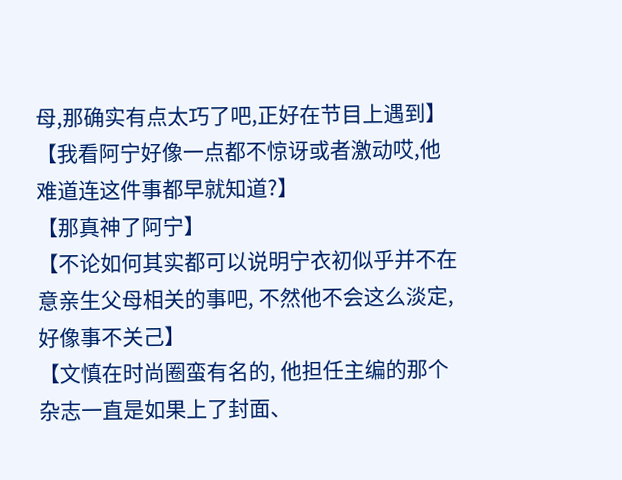母,那确实有点太巧了吧,正好在节目上遇到】
【我看阿宁好像一点都不惊讶或者激动哎,他难道连这件事都早就知道?】
【那真神了阿宁】
【不论如何其实都可以说明宁衣初似乎并不在意亲生父母相关的事吧, 不然他不会这么淡定, 好像事不关己】
【文慎在时尚圈蛮有名的, 他担任主编的那个杂志一直是如果上了封面、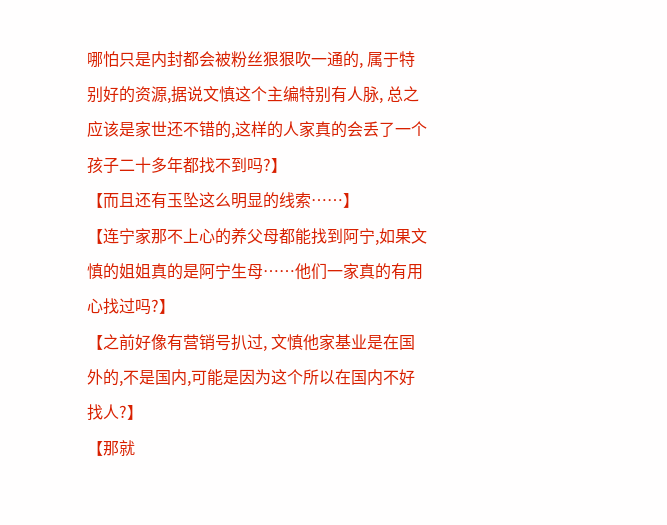哪怕只是内封都会被粉丝狠狠吹一通的, 属于特别好的资源,据说文慎这个主编特别有人脉, 总之应该是家世还不错的,这样的人家真的会丢了一个孩子二十多年都找不到吗?】
【而且还有玉坠这么明显的线索……】
【连宁家那不上心的养父母都能找到阿宁,如果文慎的姐姐真的是阿宁生母……他们一家真的有用心找过吗?】
【之前好像有营销号扒过, 文慎他家基业是在国外的,不是国内,可能是因为这个所以在国内不好找人?】
【那就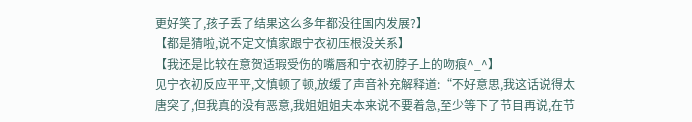更好笑了,孩子丢了结果这么多年都没往国内发展?】
【都是猜啦,说不定文慎家跟宁衣初压根没关系】
【我还是比较在意贺适瑕受伤的嘴唇和宁衣初脖子上的吻痕^_^】
见宁衣初反应平平,文慎顿了顿,放缓了声音补充解释道:“不好意思,我这话说得太唐突了,但我真的没有恶意,我姐姐姐夫本来说不要着急,至少等下了节目再说,在节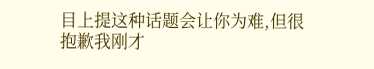目上提这种话题会让你为难,但很抱歉我刚才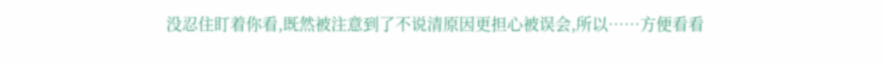没忍住盯着你看,既然被注意到了不说清原因更担心被误会,所以……方便看看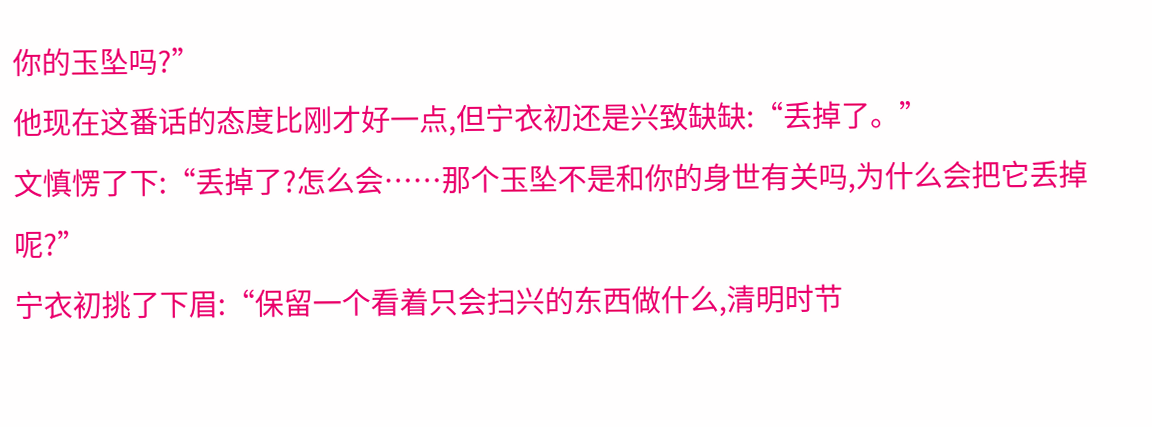你的玉坠吗?”
他现在这番话的态度比刚才好一点,但宁衣初还是兴致缺缺:“丢掉了。”
文慎愣了下:“丢掉了?怎么会……那个玉坠不是和你的身世有关吗,为什么会把它丢掉呢?”
宁衣初挑了下眉:“保留一个看着只会扫兴的东西做什么,清明时节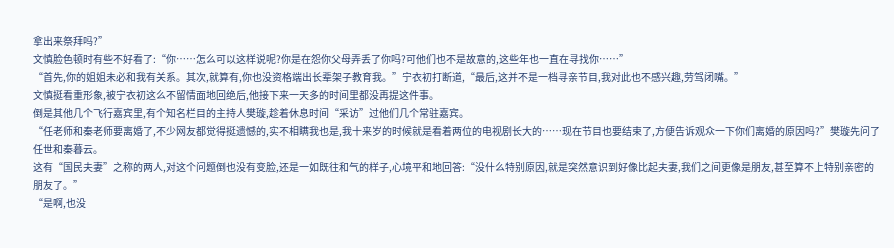拿出来祭拜吗?”
文慎脸色顿时有些不好看了:“你……怎么可以这样说呢?你是在怨你父母弄丢了你吗?可他们也不是故意的,这些年也一直在寻找你……”
“首先,你的姐姐未必和我有关系。其次,就算有,你也没资格端出长辈架子教育我。”宁衣初打断道,“最后,这并不是一档寻亲节目,我对此也不感兴趣,劳驾闭嘴。”
文慎挺看重形象,被宁衣初这么不留情面地回绝后,他接下来一天多的时间里都没再提这件事。
倒是其他几个飞行嘉宾里,有个知名栏目的主持人樊璇,趁着休息时间“采访”过他们几个常驻嘉宾。
“任老师和秦老师要离婚了,不少网友都觉得挺遗憾的,实不相瞒我也是,我十来岁的时候就是看着两位的电视剧长大的……现在节目也要结束了,方便告诉观众一下你们离婚的原因吗?”樊璇先问了任世和秦暮云。
这有“国民夫妻”之称的两人,对这个问题倒也没有变脸,还是一如既往和气的样子,心境平和地回答:“没什么特别原因,就是突然意识到好像比起夫妻,我们之间更像是朋友,甚至算不上特别亲密的朋友了。”
“是啊,也没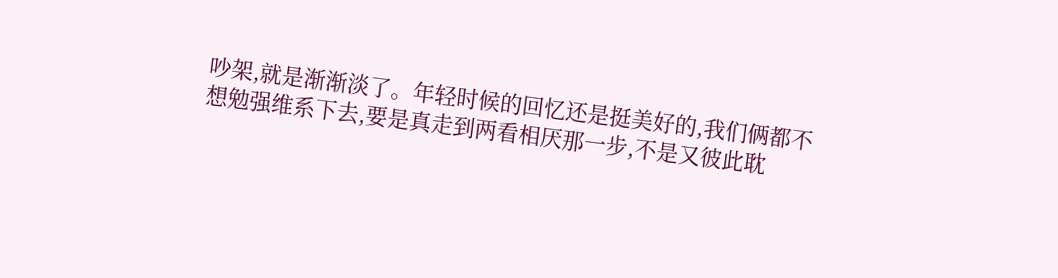吵架,就是渐渐淡了。年轻时候的回忆还是挺美好的,我们俩都不想勉强维系下去,要是真走到两看相厌那一步,不是又彼此耽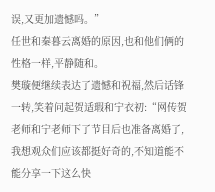误,又更加遗憾吗。”
任世和秦暮云离婚的原因,也和他们俩的性格一样,平静随和。
樊璇便继续表达了遗憾和祝福,然后话锋一转,笑着问起贺适瑕和宁衣初:“网传贺老师和宁老师下了节目后也准备离婚了,我想观众们应该都挺好奇的,不知道能不能分享一下这么快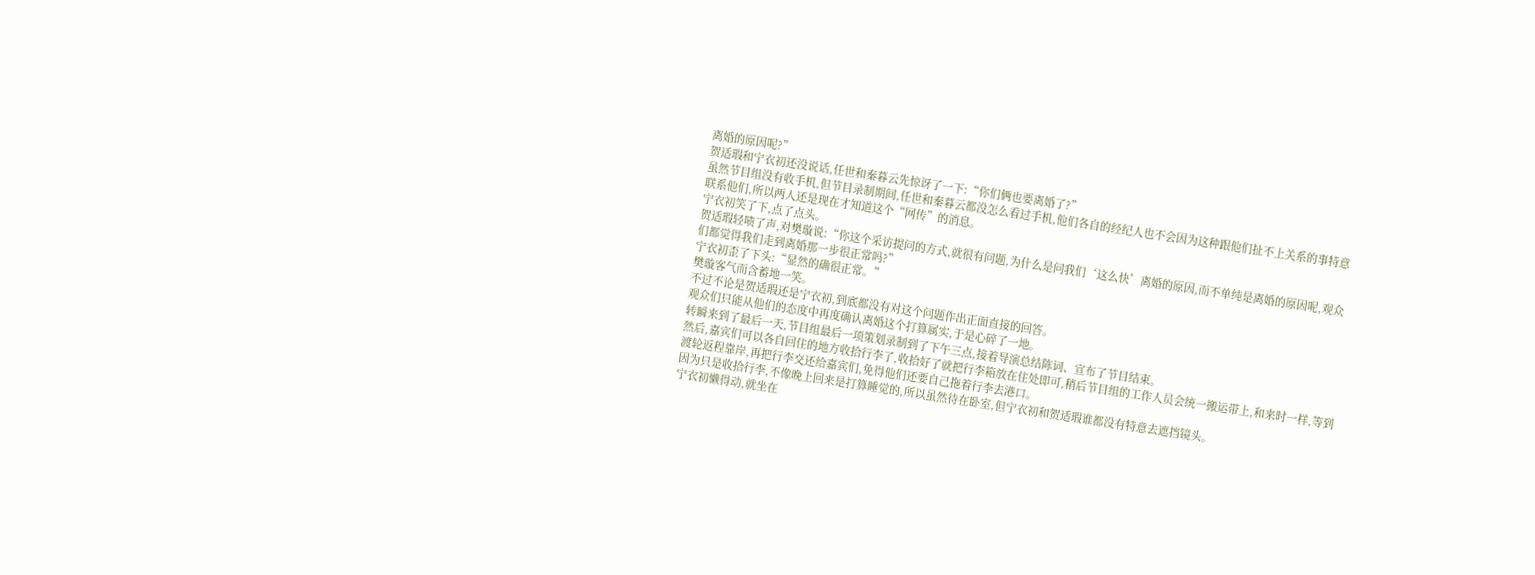离婚的原因呢?”
贺适瑕和宁衣初还没说话,任世和秦暮云先惊讶了一下:“你们俩也要离婚了?”
虽然节目组没有收手机,但节目录制期间,任世和秦暮云都没怎么看过手机,他们各自的经纪人也不会因为这种跟他们扯不上关系的事特意联系他们,所以两人还是现在才知道这个“网传”的消息。
宁衣初笑了下,点了点头。
贺适瑕轻啧了声,对樊璇说:“你这个采访提问的方式,就很有问题,为什么是问我们‘这么快’离婚的原因,而不单纯是离婚的原因呢,观众们都觉得我们走到离婚那一步很正常吗?”
宁衣初歪了下头:“显然的确很正常。”
樊璇客气而含蓄地一笑。
不过不论是贺适瑕还是宁衣初,到底都没有对这个问题作出正面直接的回答。
观众们只能从他们的态度中再度确认离婚这个打算属实,于是心碎了一地。
转瞬来到了最后一天,节目组最后一项策划录制到了下午三点,接着导演总结陈词、宣布了节目结束。
然后,嘉宾们可以各自回住的地方收拾行李了,收拾好了就把行李箱放在住处即可,稍后节目组的工作人员会统一搬运带上,和来时一样,等到渡轮返程靠岸,再把行李交还给嘉宾们,免得他们还要自己拖着行李去港口。
因为只是收拾行李,不像晚上回来是打算睡觉的,所以虽然待在卧室,但宁衣初和贺适瑕谁都没有特意去遮挡镜头。
宁衣初懒得动,就坐在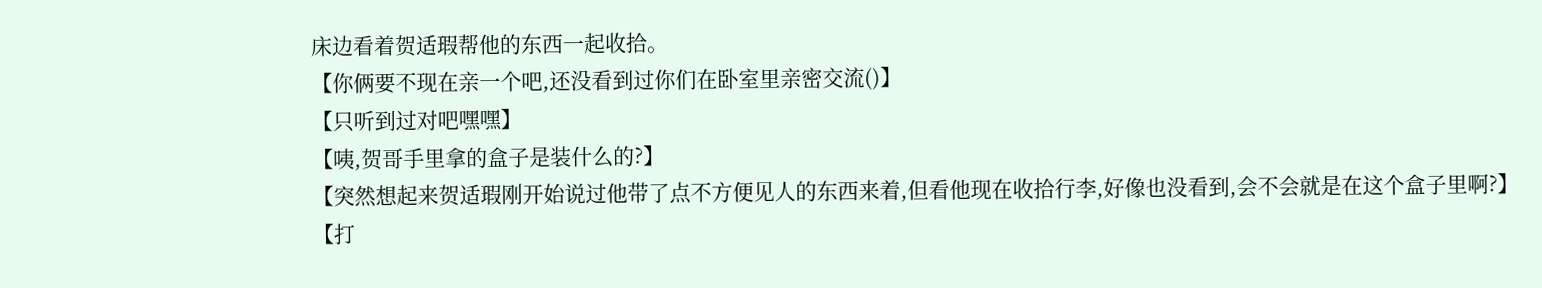床边看着贺适瑕帮他的东西一起收拾。
【你俩要不现在亲一个吧,还没看到过你们在卧室里亲密交流()】
【只听到过对吧嘿嘿】
【咦,贺哥手里拿的盒子是装什么的?】
【突然想起来贺适瑕刚开始说过他带了点不方便见人的东西来着,但看他现在收拾行李,好像也没看到,会不会就是在这个盒子里啊?】
【打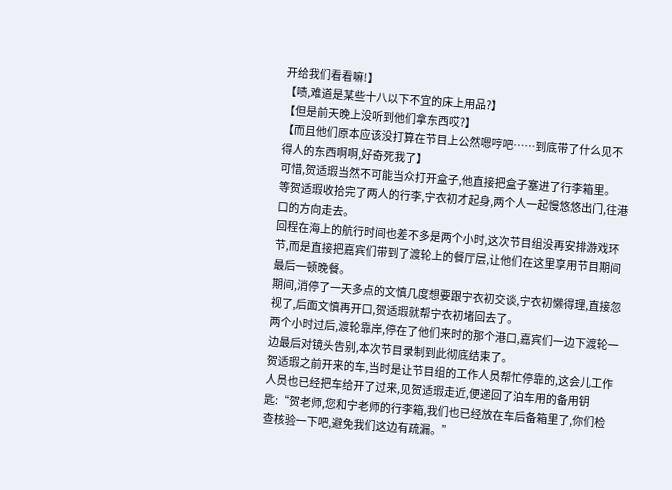开给我们看看嘛!】
【啧,难道是某些十八以下不宜的床上用品?】
【但是前天晚上没听到他们拿东西哎?】
【而且他们原本应该没打算在节目上公然嗯哼吧……到底带了什么见不得人的东西啊啊,好奇死我了】
可惜,贺适瑕当然不可能当众打开盒子,他直接把盒子塞进了行李箱里。
等贺适瑕收拾完了两人的行李,宁衣初才起身,两个人一起慢悠悠出门,往港口的方向走去。
回程在海上的航行时间也差不多是两个小时,这次节目组没再安排游戏环节,而是直接把嘉宾们带到了渡轮上的餐厅层,让他们在这里享用节目期间最后一顿晚餐。
期间,消停了一天多点的文慎几度想要跟宁衣初交谈,宁衣初懒得理,直接忽视了,后面文慎再开口,贺适瑕就帮宁衣初堵回去了。
两个小时过后,渡轮靠岸,停在了他们来时的那个港口,嘉宾们一边下渡轮一边最后对镜头告别,本次节目录制到此彻底结束了。
贺适瑕之前开来的车,当时是让节目组的工作人员帮忙停靠的,这会儿工作人员也已经把车给开了过来,见贺适瑕走近,便递回了泊车用的备用钥匙:“贺老师,您和宁老师的行李箱,我们也已经放在车后备箱里了,你们检查核验一下吧,避免我们这边有疏漏。”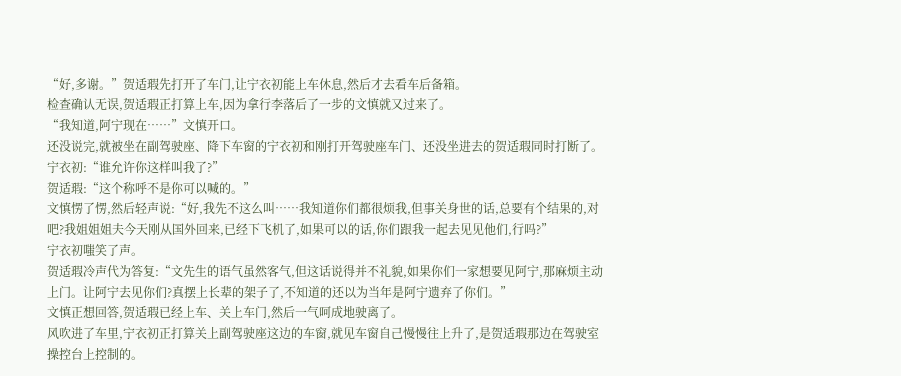“好,多谢。”贺适瑕先打开了车门,让宁衣初能上车休息,然后才去看车后备箱。
检查确认无误,贺适瑕正打算上车,因为拿行李落后了一步的文慎就又过来了。
“我知道,阿宁现在……”文慎开口。
还没说完,就被坐在副驾驶座、降下车窗的宁衣初和刚打开驾驶座车门、还没坐进去的贺适瑕同时打断了。
宁衣初:“谁允许你这样叫我了?”
贺适瑕:“这个称呼不是你可以喊的。”
文慎愣了愣,然后轻声说:“好,我先不这么叫……我知道你们都很烦我,但事关身世的话,总要有个结果的,对吧?我姐姐姐夫今天刚从国外回来,已经下飞机了,如果可以的话,你们跟我一起去见见他们,行吗?”
宁衣初嗤笑了声。
贺适瑕冷声代为答复:“文先生的语气虽然客气,但这话说得并不礼貌,如果你们一家想要见阿宁,那麻烦主动上门。让阿宁去见你们?真摆上长辈的架子了,不知道的还以为当年是阿宁遗弃了你们。”
文慎正想回答,贺适瑕已经上车、关上车门,然后一气呵成地驶离了。
风吹进了车里,宁衣初正打算关上副驾驶座这边的车窗,就见车窗自己慢慢往上升了,是贺适瑕那边在驾驶室操控台上控制的。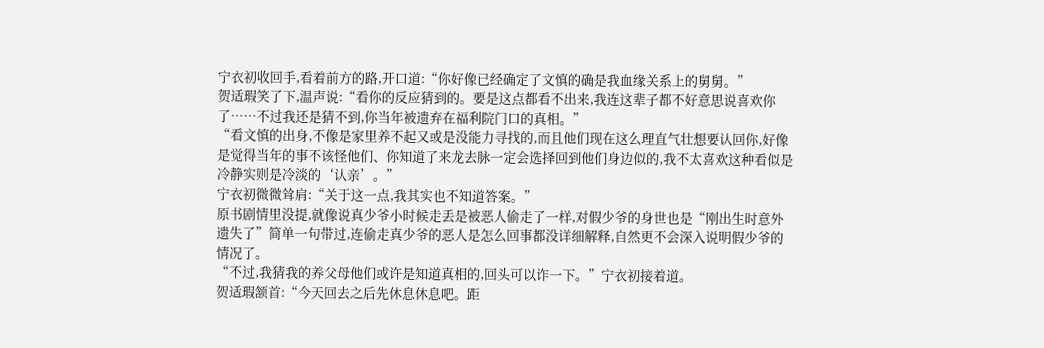宁衣初收回手,看着前方的路,开口道:“你好像已经确定了文慎的确是我血缘关系上的舅舅。”
贺适瑕笑了下,温声说:“看你的反应猜到的。要是这点都看不出来,我连这辈子都不好意思说喜欢你了……不过我还是猜不到,你当年被遗弃在福利院门口的真相。”
“看文慎的出身,不像是家里养不起又或是没能力寻找的,而且他们现在这么理直气壮想要认回你,好像是觉得当年的事不该怪他们、你知道了来龙去脉一定会选择回到他们身边似的,我不太喜欢这种看似是冷静实则是冷淡的‘认亲’。”
宁衣初微微耸肩:“关于这一点,我其实也不知道答案。”
原书剧情里没提,就像说真少爷小时候走丢是被恶人偷走了一样,对假少爷的身世也是“刚出生时意外遗失了”简单一句带过,连偷走真少爷的恶人是怎么回事都没详细解释,自然更不会深入说明假少爷的情况了。
“不过,我猜我的养父母他们或许是知道真相的,回头可以诈一下。”宁衣初接着道。
贺适瑕颔首:“今天回去之后先休息休息吧。距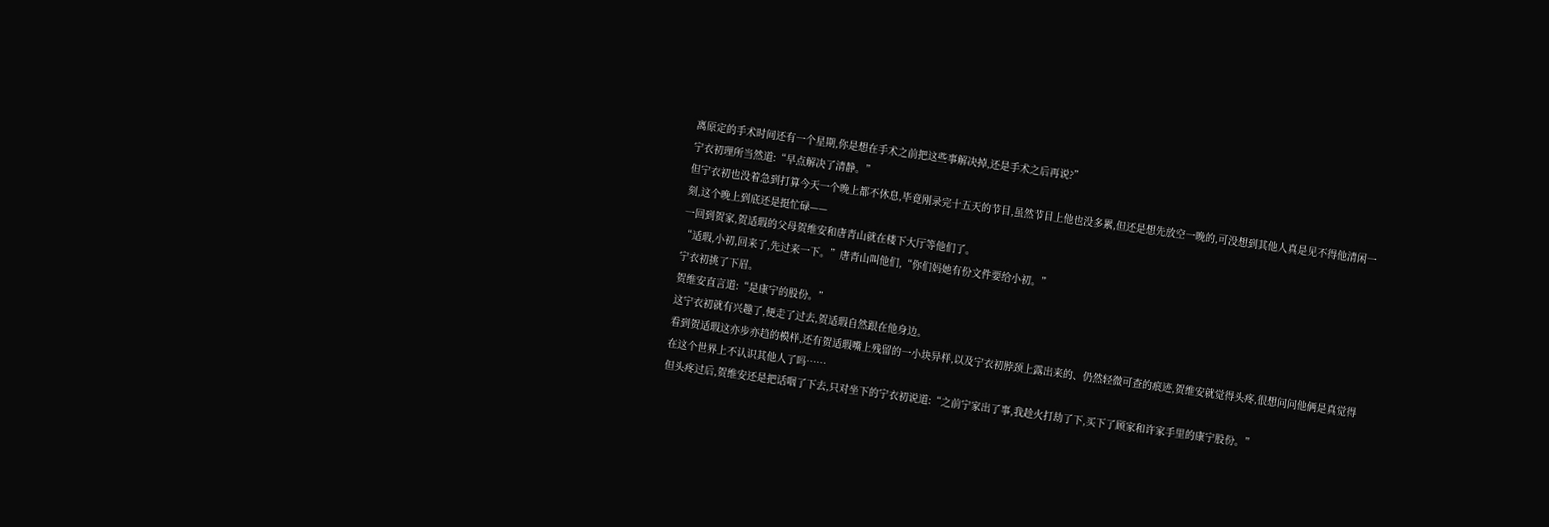离原定的手术时间还有一个星期,你是想在手术之前把这些事解决掉,还是手术之后再说?”
宁衣初理所当然道:“早点解决了清静。”
但宁衣初也没着急到打算今天一个晚上都不休息,毕竟刚录完十五天的节目,虽然节目上他也没多累,但还是想先放空一晚的,可没想到其他人真是见不得他清闲一刻,这个晚上到底还是挺忙碌——
一回到贺家,贺适瑕的父母贺维安和唐青山就在楼下大厅等他们了。
“适瑕,小初,回来了,先过来一下。”唐青山叫他们,“你们妈她有份文件要给小初。”
宁衣初挑了下眉。
贺维安直言道:“是康宁的股份。”
这宁衣初就有兴趣了,便走了过去,贺适瑕自然跟在他身边。
看到贺适瑕这亦步亦趋的模样,还有贺适瑕嘴上残留的一小块异样,以及宁衣初脖颈上露出来的、仍然轻微可查的痕迹,贺维安就觉得头疼,很想问问他俩是真觉得在这个世界上不认识其他人了吗……
但头疼过后,贺维安还是把话咽了下去,只对坐下的宁衣初说道:“之前宁家出了事,我趁火打劫了下,买下了顾家和许家手里的康宁股份。”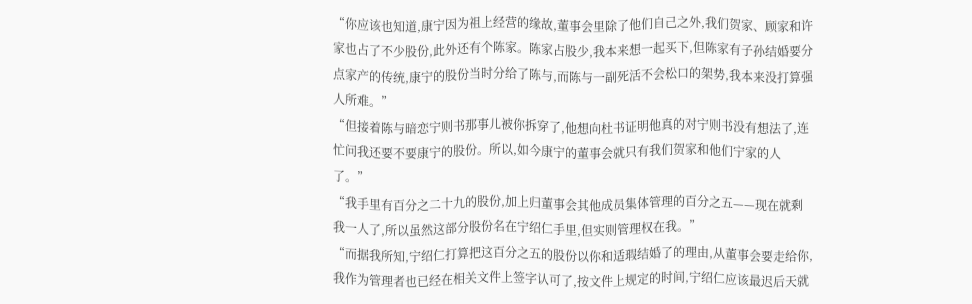“你应该也知道,康宁因为祖上经营的缘故,董事会里除了他们自己之外,我们贺家、顾家和许家也占了不少股份,此外还有个陈家。陈家占股少,我本来想一起买下,但陈家有子孙结婚要分点家产的传统,康宁的股份当时分给了陈与,而陈与一副死活不会松口的架势,我本来没打算强人所难。”
“但接着陈与暗恋宁则书那事儿被你拆穿了,他想向杜书证明他真的对宁则书没有想法了,连忙问我还要不要康宁的股份。所以,如今康宁的董事会就只有我们贺家和他们宁家的人了。”
“我手里有百分之二十九的股份,加上归董事会其他成员集体管理的百分之五——现在就剩我一人了,所以虽然这部分股份名在宁绍仁手里,但实则管理权在我。”
“而据我所知,宁绍仁打算把这百分之五的股份以你和适瑕结婚了的理由,从董事会要走给你,我作为管理者也已经在相关文件上签字认可了,按文件上规定的时间,宁绍仁应该最迟后天就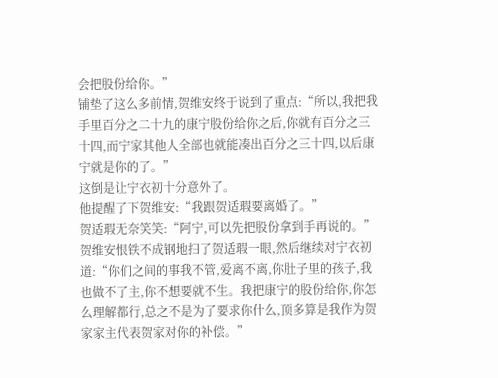会把股份给你。”
铺垫了这么多前情,贺维安终于说到了重点:“所以,我把我手里百分之二十九的康宁股份给你之后,你就有百分之三十四,而宁家其他人全部也就能凑出百分之三十四,以后康宁就是你的了。”
这倒是让宁衣初十分意外了。
他提醒了下贺维安:“我跟贺适瑕要离婚了。”
贺适瑕无奈笑笑:“阿宁,可以先把股份拿到手再说的。”
贺维安恨铁不成钢地扫了贺适瑕一眼,然后继续对宁衣初道:“你们之间的事我不管,爱离不离,你肚子里的孩子,我也做不了主,你不想要就不生。我把康宁的股份给你,你怎么理解都行,总之不是为了要求你什么,顶多算是我作为贺家家主代表贺家对你的补偿。”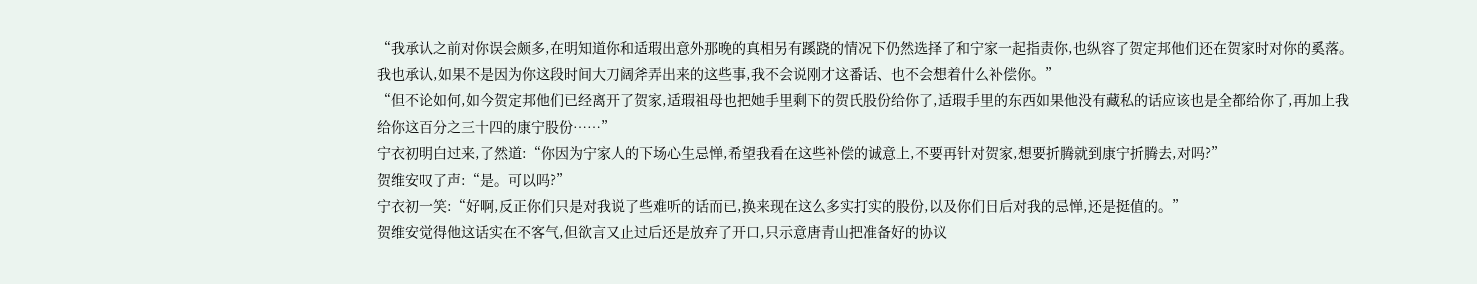“我承认之前对你误会颇多,在明知道你和适瑕出意外那晚的真相另有蹊跷的情况下仍然选择了和宁家一起指责你,也纵容了贺定邦他们还在贺家时对你的奚落。我也承认,如果不是因为你这段时间大刀阔斧弄出来的这些事,我不会说刚才这番话、也不会想着什么补偿你。”
“但不论如何,如今贺定邦他们已经离开了贺家,适瑕祖母也把她手里剩下的贺氏股份给你了,适瑕手里的东西如果他没有藏私的话应该也是全都给你了,再加上我给你这百分之三十四的康宁股份……”
宁衣初明白过来,了然道:“你因为宁家人的下场心生忌惮,希望我看在这些补偿的诚意上,不要再针对贺家,想要折腾就到康宁折腾去,对吗?”
贺维安叹了声:“是。可以吗?”
宁衣初一笑:“好啊,反正你们只是对我说了些难听的话而已,换来现在这么多实打实的股份,以及你们日后对我的忌惮,还是挺值的。”
贺维安觉得他这话实在不客气,但欲言又止过后还是放弃了开口,只示意唐青山把准备好的协议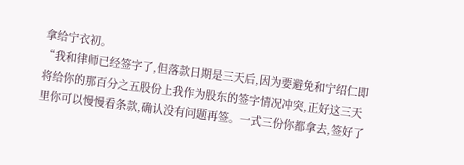拿给宁衣初。
“我和律师已经签字了,但落款日期是三天后,因为要避免和宁绍仁即将给你的那百分之五股份上我作为股东的签字情况冲突,正好这三天里你可以慢慢看条款,确认没有问题再签。一式三份你都拿去,签好了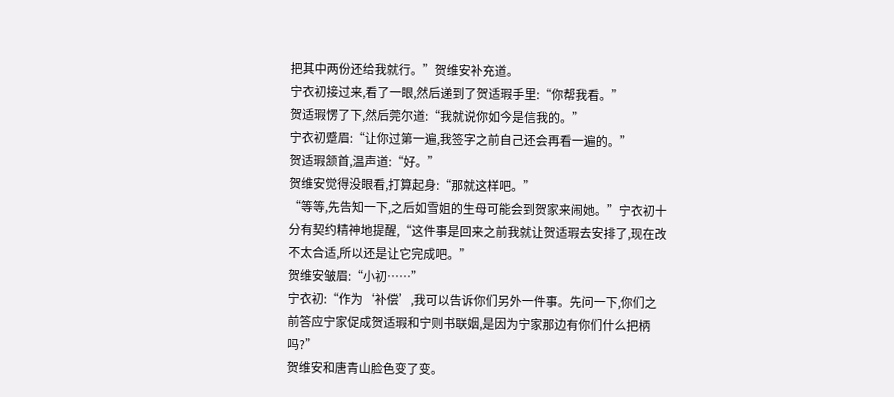把其中两份还给我就行。”贺维安补充道。
宁衣初接过来,看了一眼,然后递到了贺适瑕手里:“你帮我看。”
贺适瑕愣了下,然后莞尔道:“我就说你如今是信我的。”
宁衣初蹙眉:“让你过第一遍,我签字之前自己还会再看一遍的。”
贺适瑕颔首,温声道:“好。”
贺维安觉得没眼看,打算起身:“那就这样吧。”
“等等,先告知一下,之后如雪姐的生母可能会到贺家来闹她。”宁衣初十分有契约精神地提醒,“这件事是回来之前我就让贺适瑕去安排了,现在改不太合适,所以还是让它完成吧。”
贺维安皱眉:“小初……”
宁衣初:“作为‘补偿’,我可以告诉你们另外一件事。先问一下,你们之前答应宁家促成贺适瑕和宁则书联姻,是因为宁家那边有你们什么把柄吗?”
贺维安和唐青山脸色变了变。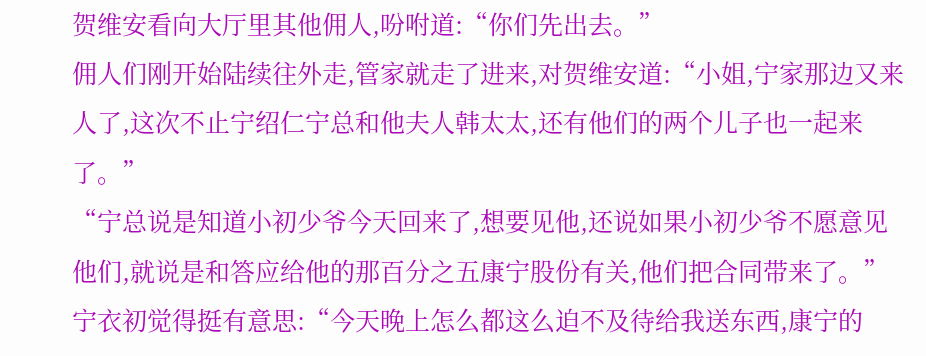贺维安看向大厅里其他佣人,吩咐道:“你们先出去。”
佣人们刚开始陆续往外走,管家就走了进来,对贺维安道:“小姐,宁家那边又来人了,这次不止宁绍仁宁总和他夫人韩太太,还有他们的两个儿子也一起来了。”
“宁总说是知道小初少爷今天回来了,想要见他,还说如果小初少爷不愿意见他们,就说是和答应给他的那百分之五康宁股份有关,他们把合同带来了。”
宁衣初觉得挺有意思:“今天晚上怎么都这么迫不及待给我送东西,康宁的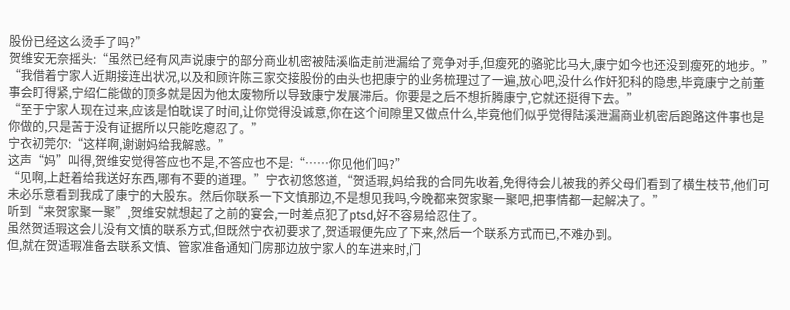股份已经这么烫手了吗?”
贺维安无奈摇头:“虽然已经有风声说康宁的部分商业机密被陆溪临走前泄漏给了竞争对手,但瘦死的骆驼比马大,康宁如今也还没到瘦死的地步。”
“我借着宁家人近期接连出状况,以及和顾许陈三家交接股份的由头也把康宁的业务梳理过了一遍,放心吧,没什么作奸犯科的隐患,毕竟康宁之前董事会盯得紧,宁绍仁能做的顶多就是因为他太废物所以导致康宁发展滞后。你要是之后不想折腾康宁,它就还挺得下去。”
“至于宁家人现在过来,应该是怕耽误了时间,让你觉得没诚意,你在这个间隙里又做点什么,毕竟他们似乎觉得陆溪泄漏商业机密后跑路这件事也是你做的,只是苦于没有证据所以只能吃瘪忍了。”
宁衣初莞尔:“这样啊,谢谢妈给我解惑。”
这声“妈”叫得,贺维安觉得答应也不是,不答应也不是:“……你见他们吗?”
“见啊,上赶着给我送好东西,哪有不要的道理。”宁衣初悠悠道,“贺适瑕,妈给我的合同先收着,免得待会儿被我的养父母们看到了横生枝节,他们可未必乐意看到我成了康宁的大股东。然后你联系一下文慎那边,不是想见我吗,今晚都来贺家聚一聚吧,把事情都一起解决了。”
听到“来贺家聚一聚”,贺维安就想起了之前的宴会,一时差点犯了ptsd,好不容易给忍住了。
虽然贺适瑕这会儿没有文慎的联系方式,但既然宁衣初要求了,贺适瑕便先应了下来,然后一个联系方式而已,不难办到。
但,就在贺适瑕准备去联系文慎、管家准备通知门房那边放宁家人的车进来时,门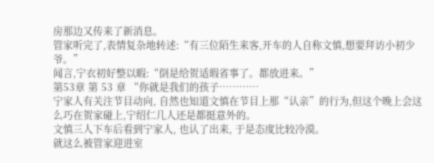房那边又传来了新消息。
管家听完了,表情复杂地转述:“有三位陌生来客,开车的人自称文慎,想要拜访小初少爷。”
闻言,宁衣初好整以暇:“倒是给贺适瑕省事了。都放进来。”
第53章 第 53 章 “你就是我们的孩子…………
宁家人有关注节目动向, 自然也知道文慎在节目上那“认亲”的行为,但这个晚上会这么巧在贺家碰上,宁绍仁几人还是都挺意外的。
文慎三人下车后看到宁家人, 也认了出来, 于是态度比较冷漠。
就这么被管家迎进室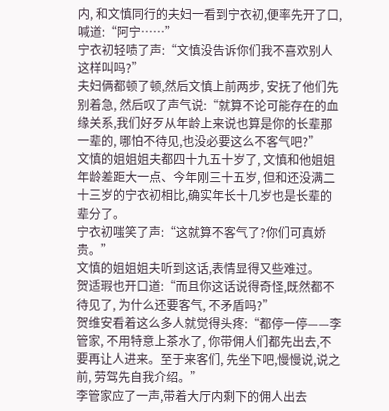内, 和文慎同行的夫妇一看到宁衣初,便率先开了口, 喊道:“阿宁……”
宁衣初轻啧了声:“文慎没告诉你们我不喜欢别人这样叫吗?”
夫妇俩都顿了顿,然后文慎上前两步, 安抚了他们先别着急, 然后叹了声气说:“就算不论可能存在的血缘关系,我们好歹从年龄上来说也算是你的长辈那一辈的, 哪怕不待见,也没必要这么不客气吧?”
文慎的姐姐姐夫都四十九五十岁了, 文慎和他姐姐年龄差距大一点、今年刚三十五岁, 但和还没满二十三岁的宁衣初相比,确实年长十几岁也是长辈的辈分了。
宁衣初嗤笑了声:“这就算不客气了?你们可真娇贵。”
文慎的姐姐姐夫听到这话,表情显得又些难过。
贺适瑕也开口道:“而且你这话说得奇怪,既然都不待见了, 为什么还要客气, 不矛盾吗?”
贺维安看着这么多人就觉得头疼:“都停一停——李管家, 不用特意上茶水了, 你带佣人们都先出去,不要再让人进来。至于来客们, 先坐下吧,慢慢说,说之前, 劳驾先自我介绍。”
李管家应了一声,带着大厅内剩下的佣人出去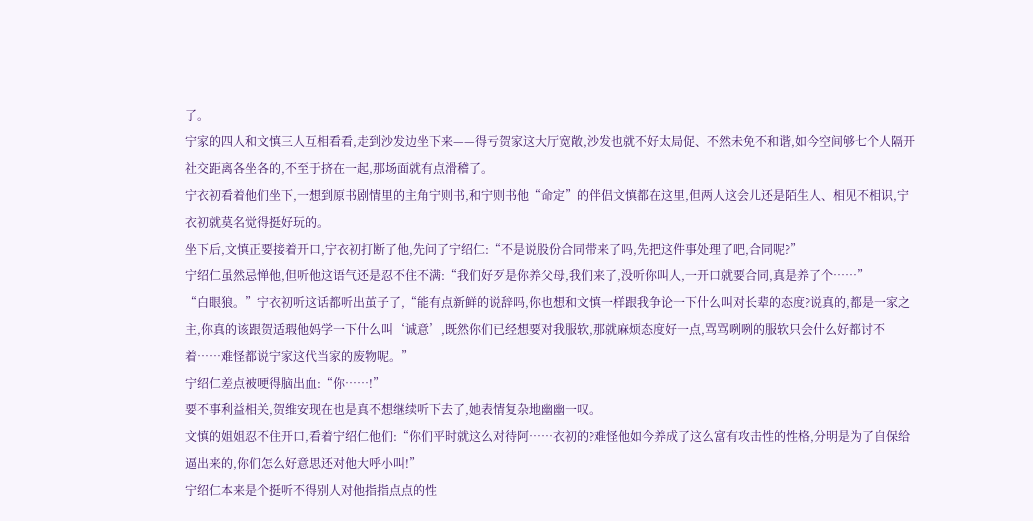了。
宁家的四人和文慎三人互相看看,走到沙发边坐下来——得亏贺家这大厅宽敞,沙发也就不好太局促、不然未免不和谐,如今空间够七个人隔开社交距离各坐各的,不至于挤在一起,那场面就有点滑稽了。
宁衣初看着他们坐下,一想到原书剧情里的主角宁则书,和宁则书他“命定”的伴侣文慎都在这里,但两人这会儿还是陌生人、相见不相识,宁衣初就莫名觉得挺好玩的。
坐下后,文慎正要接着开口,宁衣初打断了他,先问了宁绍仁:“不是说股份合同带来了吗,先把这件事处理了吧,合同呢?”
宁绍仁虽然忌惮他,但听他这语气还是忍不住不满:“我们好歹是你养父母,我们来了,没听你叫人,一开口就要合同,真是养了个……”
“白眼狼。”宁衣初听这话都听出茧子了,“能有点新鲜的说辞吗,你也想和文慎一样跟我争论一下什么叫对长辈的态度?说真的,都是一家之主,你真的该跟贺适瑕他妈学一下什么叫‘诚意’,既然你们已经想要对我服软,那就麻烦态度好一点,骂骂咧咧的服软只会什么好都讨不着……难怪都说宁家这代当家的废物呢。”
宁绍仁差点被哽得脑出血:“你……!”
要不事利益相关,贺维安现在也是真不想继续听下去了,她表情复杂地幽幽一叹。
文慎的姐姐忍不住开口,看着宁绍仁他们:“你们平时就这么对待阿……衣初的?难怪他如今养成了这么富有攻击性的性格,分明是为了自保给逼出来的,你们怎么好意思还对他大呼小叫!”
宁绍仁本来是个挺听不得别人对他指指点点的性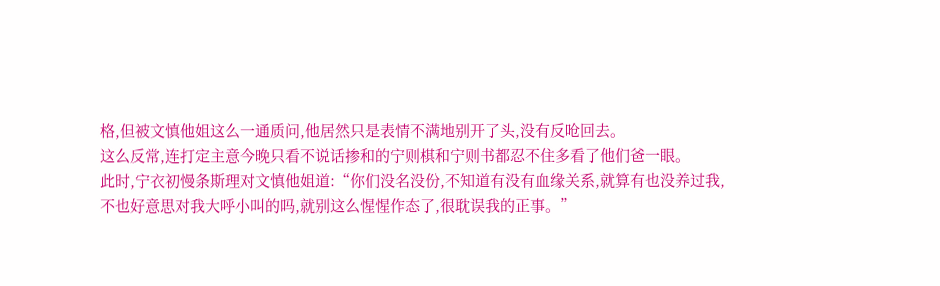格,但被文慎他姐这么一通质问,他居然只是表情不满地别开了头,没有反呛回去。
这么反常,连打定主意今晚只看不说话掺和的宁则棋和宁则书都忍不住多看了他们爸一眼。
此时,宁衣初慢条斯理对文慎他姐道:“你们没名没份,不知道有没有血缘关系,就算有也没养过我,不也好意思对我大呼小叫的吗,就别这么惺惺作态了,很耽误我的正事。”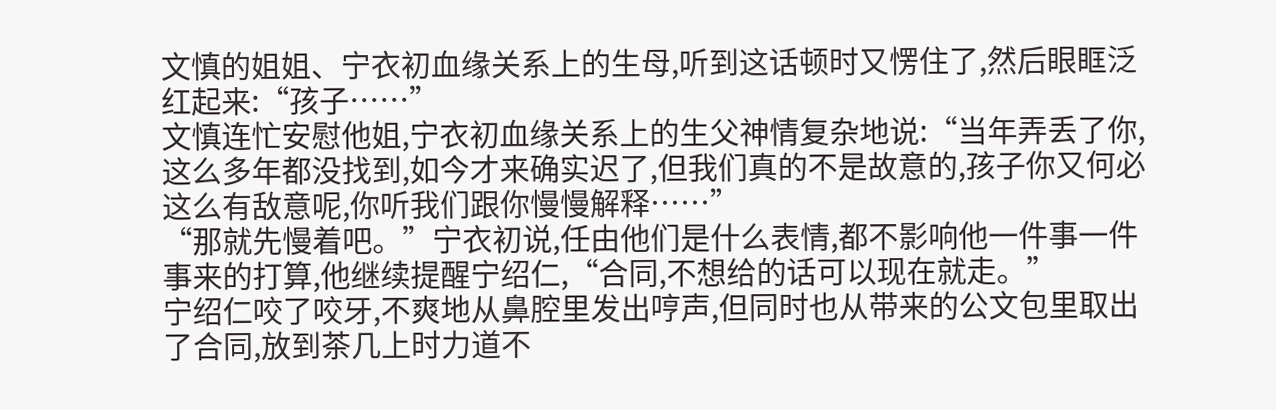文慎的姐姐、宁衣初血缘关系上的生母,听到这话顿时又愣住了,然后眼眶泛红起来:“孩子……”
文慎连忙安慰他姐,宁衣初血缘关系上的生父神情复杂地说:“当年弄丢了你,这么多年都没找到,如今才来确实迟了,但我们真的不是故意的,孩子你又何必这么有敌意呢,你听我们跟你慢慢解释……”
“那就先慢着吧。”宁衣初说,任由他们是什么表情,都不影响他一件事一件事来的打算,他继续提醒宁绍仁,“合同,不想给的话可以现在就走。”
宁绍仁咬了咬牙,不爽地从鼻腔里发出哼声,但同时也从带来的公文包里取出了合同,放到茶几上时力道不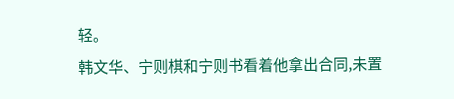轻。
韩文华、宁则棋和宁则书看着他拿出合同,未置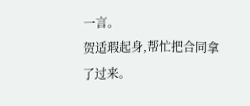一言。
贺适瑕起身,帮忙把合同拿了过来。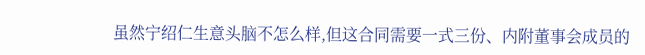虽然宁绍仁生意头脑不怎么样,但这合同需要一式三份、内附董事会成员的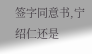签字同意书,宁绍仁还是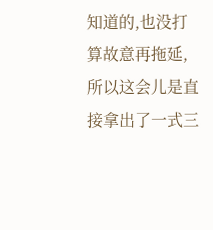知道的,也没打算故意再拖延,所以这会儿是直接拿出了一式三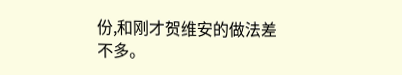份,和刚才贺维安的做法差不多。